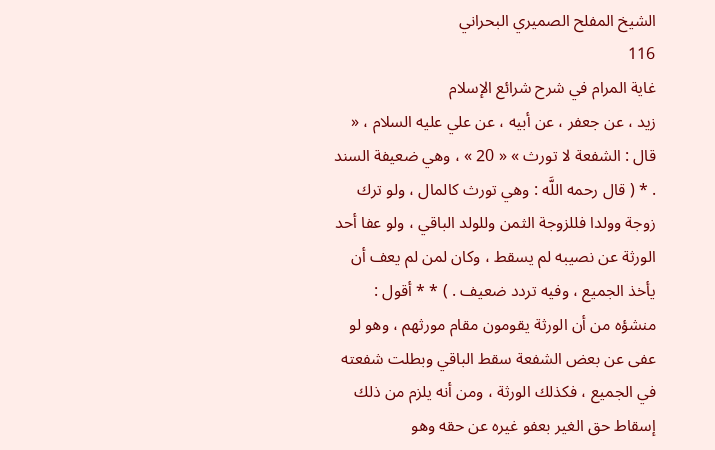الشيخ المفلح الصميري البحراني
116
غاية المرام في شرح شرائع الإسلام
زيد ، عن جعفر ، عن أبيه ، عن علي عليه السلام ، « قال : الشفعة لا تورث » « 20 » ، وهي ضعيفة السند . * ( قال رحمه اللَّه : وهي تورث كالمال ، ولو ترك زوجة وولدا فللزوجة الثمن وللولد الباقي ، ولو عفا أحد الورثة عن نصيبه لم يسقط ، وكان لمن لم يعف أن يأخذ الجميع ، وفيه تردد ضعيف . ) * * أقول : منشؤه من أن الورثة يقومون مقام مورثهم ، وهو لو عفى عن بعض الشفعة سقط الباقي وبطلت شفعته في الجميع ، فكذلك الورثة ، ومن أنه يلزم من ذلك إسقاط حق الغير بعفو غيره عن حقه وهو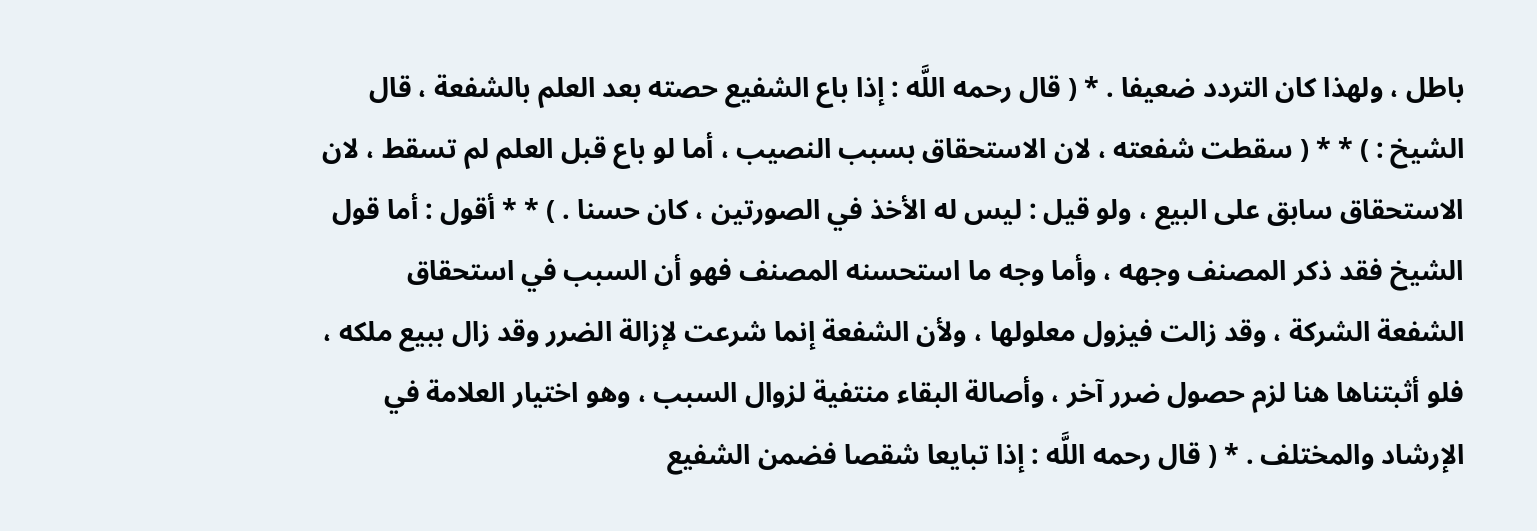باطل ، ولهذا كان التردد ضعيفا . * ( قال رحمه اللَّه : إذا باع الشفيع حصته بعد العلم بالشفعة ، قال الشيخ : ) * * ( سقطت شفعته ، لان الاستحقاق بسبب النصيب ، أما لو باع قبل العلم لم تسقط ، لان الاستحقاق سابق على البيع ، ولو قيل : ليس له الأخذ في الصورتين ، كان حسنا . ) * * أقول : أما قول الشيخ فقد ذكر المصنف وجهه ، وأما وجه ما استحسنه المصنف فهو أن السبب في استحقاق الشفعة الشركة ، وقد زالت فيزول معلولها ، ولأن الشفعة إنما شرعت لإزالة الضرر وقد زال ببيع ملكه ، فلو أثبتناها هنا لزم حصول ضرر آخر ، وأصالة البقاء منتفية لزوال السبب ، وهو اختيار العلامة في الإرشاد والمختلف . * ( قال رحمه اللَّه : إذا تبايعا شقصا فضمن الشفيع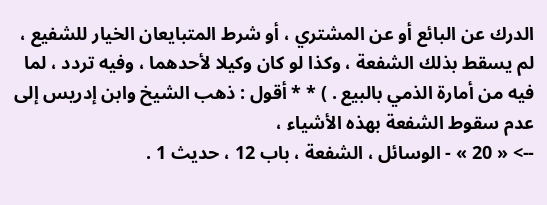الدرك عن البائع أو عن المشتري ، أو شرط المتبايعان الخيار للشفيع ، لم يسقط بذلك الشفعة ، وكذا لو كان وكيلا لأحدهما ، وفيه تردد ، لما فيه من أمارة الذمي بالبيع . ) * * أقول : ذهب الشيخ وابن إدريس إلى عدم سقوط الشفعة بهذه الأشياء ،
--> « 20 » - الوسائل ، الشفعة ، باب 12 ، حديث 1 .